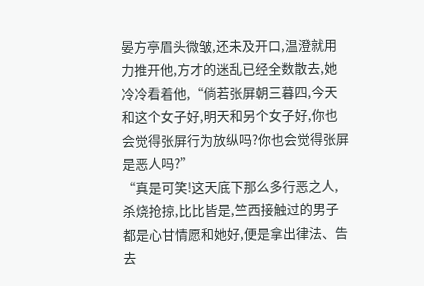晏方亭眉头微皱,还未及开口,温澄就用力推开他,方才的迷乱已经全数散去,她冷冷看着他,“倘若张屏朝三暮四,今天和这个女子好,明天和另个女子好,你也会觉得张屏行为放纵吗?你也会觉得张屏是恶人吗?”
“真是可笑!这天底下那么多行恶之人,杀烧抢掠,比比皆是,竺西接触过的男子都是心甘情愿和她好,便是拿出律法、告去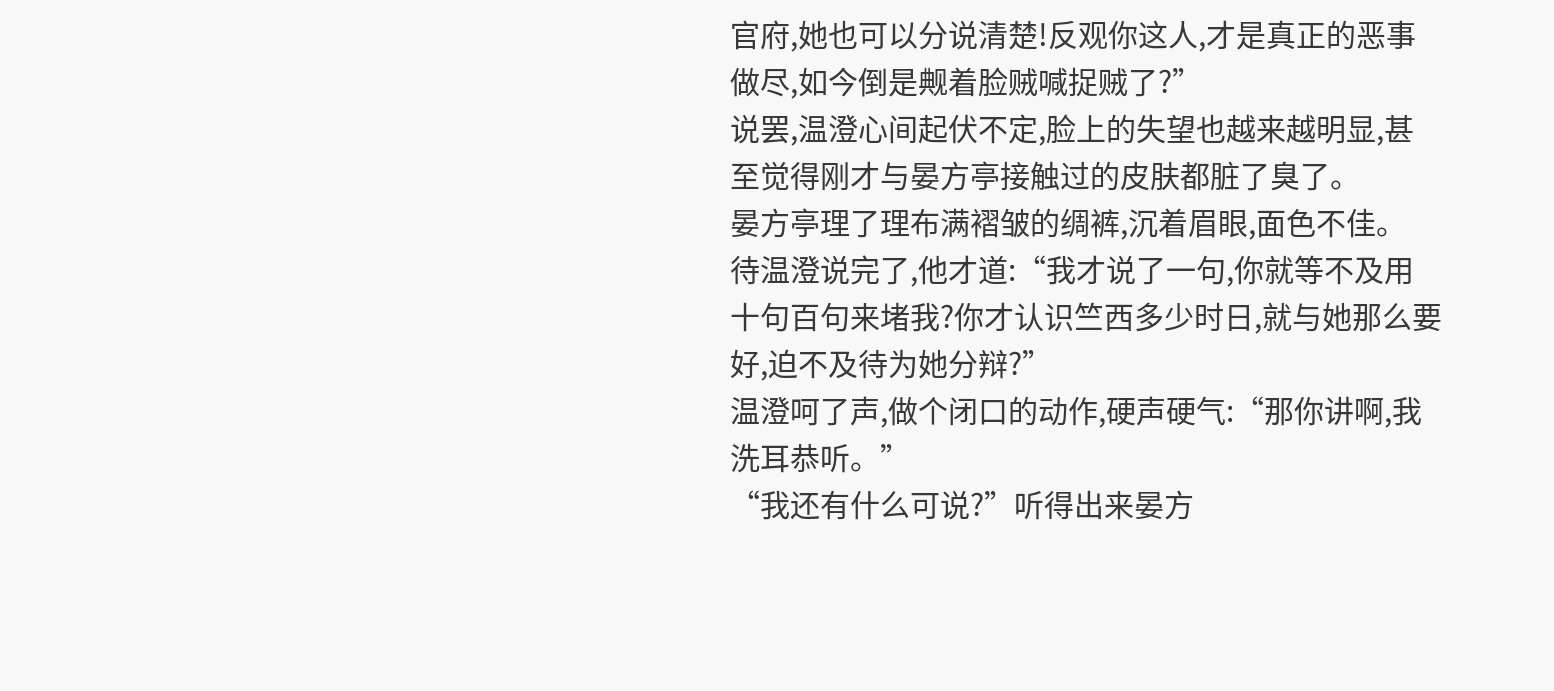官府,她也可以分说清楚!反观你这人,才是真正的恶事做尽,如今倒是觍着脸贼喊捉贼了?”
说罢,温澄心间起伏不定,脸上的失望也越来越明显,甚至觉得刚才与晏方亭接触过的皮肤都脏了臭了。
晏方亭理了理布满褶皱的绸裤,沉着眉眼,面色不佳。
待温澄说完了,他才道:“我才说了一句,你就等不及用十句百句来堵我?你才认识竺西多少时日,就与她那么要好,迫不及待为她分辩?”
温澄呵了声,做个闭口的动作,硬声硬气:“那你讲啊,我洗耳恭听。”
“我还有什么可说?”听得出来晏方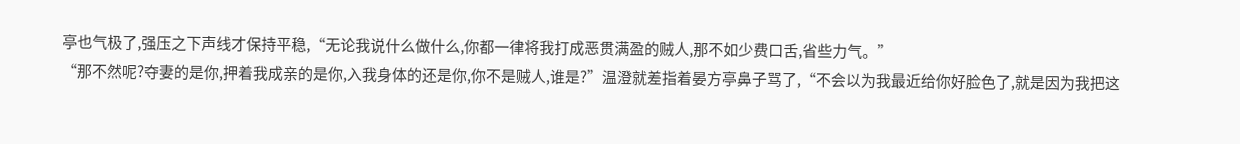亭也气极了,强压之下声线才保持平稳,“无论我说什么做什么,你都一律将我打成恶贯满盈的贼人,那不如少费口舌,省些力气。”
“那不然呢?夺妻的是你,押着我成亲的是你,入我身体的还是你,你不是贼人,谁是?”温澄就差指着晏方亭鼻子骂了,“不会以为我最近给你好脸色了,就是因为我把这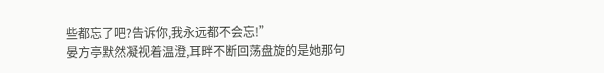些都忘了吧?告诉你,我永远都不会忘!”
晏方亭默然凝视着温澄,耳畔不断回荡盘旋的是她那句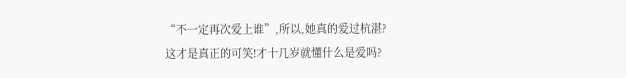“不一定再次爱上谁”,所以,她真的爱过杭湛?
这才是真正的可笑!才十几岁就懂什么是爱吗?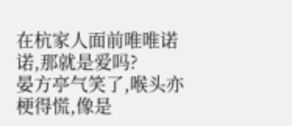在杭家人面前唯唯诺诺,那就是爱吗?
晏方亭气笑了,喉头亦梗得慌,像是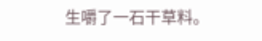生嚼了一石干草料。